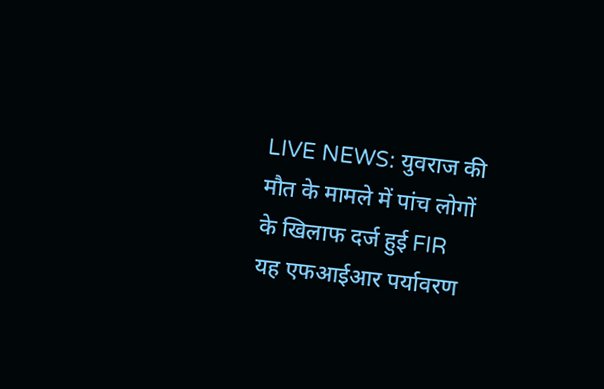LIVE NEWS: युवराज की मौत के मामले में पांच लोगों के खिलाफ दर्ज हुई FIR
यह एफआईआर पर्यावरण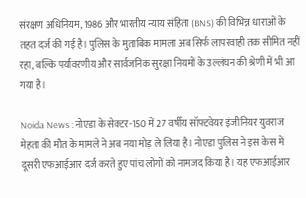संरक्षण अधिनियम, 1986 और भारतीय न्याय संहिता (BNS) की विभिन्न धाराओं के तहत दर्ज की गई है। पुलिस के मुताबिक मामला अब सिर्फ लापरवाही तक सीमित नहीं रहा, बल्कि पर्यावरणीय और सार्वजनिक सुरक्षा नियमों के उल्लंघन की श्रेणी में भी आ गया है।

Noida News : नोएडा के सेक्टर-150 में 27 वर्षीय सॉफ्टवेयर इंजीनियर युवराज मेहता की मौत के मामले ने अब नया मोड़ ले लिया है। नोएडा पुलिस ने इस केस में दूसरी एफआईआर दर्ज करते हुए पांच लोगों को नामजद किया है। यह एफआईआर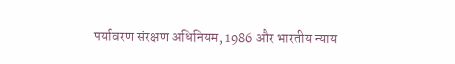पर्यावरण संरक्षण अधिनियम, 1986 और भारतीय न्याय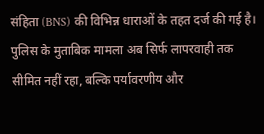संहिता (BNS) की विभिन्न धाराओं के तहत दर्ज की गई है। पुलिस के मुताबिक मामला अब सिर्फ लापरवाही तक सीमित नहीं रहा, बल्कि पर्यावरणीय और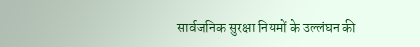सार्वजनिक सुरक्षा नियमों के उल्लंघन की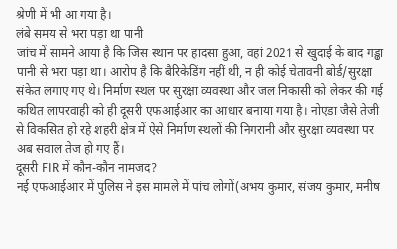श्रेणी में भी आ गया है।
लंबे समय से भरा पड़ा था पानी
जांच में सामने आया है कि जिस स्थान पर हादसा हुआ, वहां 2021 से खुदाई के बाद गड्ढा पानी से भरा पड़ा था। आरोप है कि बैरिकेडिंग नहीं थी, न ही कोई चेतावनी बोर्ड/सुरक्षा संकेत लगाए गए थे। निर्माण स्थल पर सुरक्षा व्यवस्था और जल निकासी को लेकर की गई कथित लापरवाही को ही दूसरी एफआईआर का आधार बनाया गया है। नोएडा जैसे तेजी से विकसित हो रहे शहरी क्षेत्र में ऐसे निर्माण स्थलों की निगरानी और सुरक्षा व्यवस्था पर अब सवाल तेज हो गए हैं।
दूसरी FIR में कौन-कौन नामजद?
नई एफआईआर में पुलिस ने इस मामले में पांच लोगों(अभय कुमार, संजय कुमार, मनीष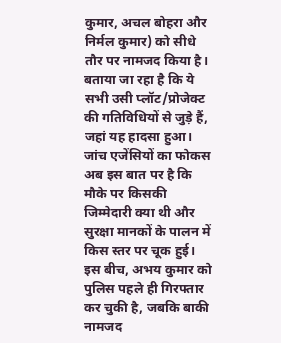कुमार, अचल बोहरा और निर्मल कुमार) को सीधे तौर पर नामजद किया है। बताया जा रहा है कि ये सभी उसी प्लॉट/प्रोजेक्ट की गतिविधियों से जुड़े हैं, जहां यह हादसा हुआ। जांच एजेंसियों का फोकस अब इस बात पर है कि मौके पर किसकी जिम्मेदारी क्या थी और सुरक्षा मानकों के पालन में किस स्तर पर चूक हुई। इस बीच, अभय कुमार को पुलिस पहले ही गिरफ्तार कर चुकी है, जबकि बाकी नामजद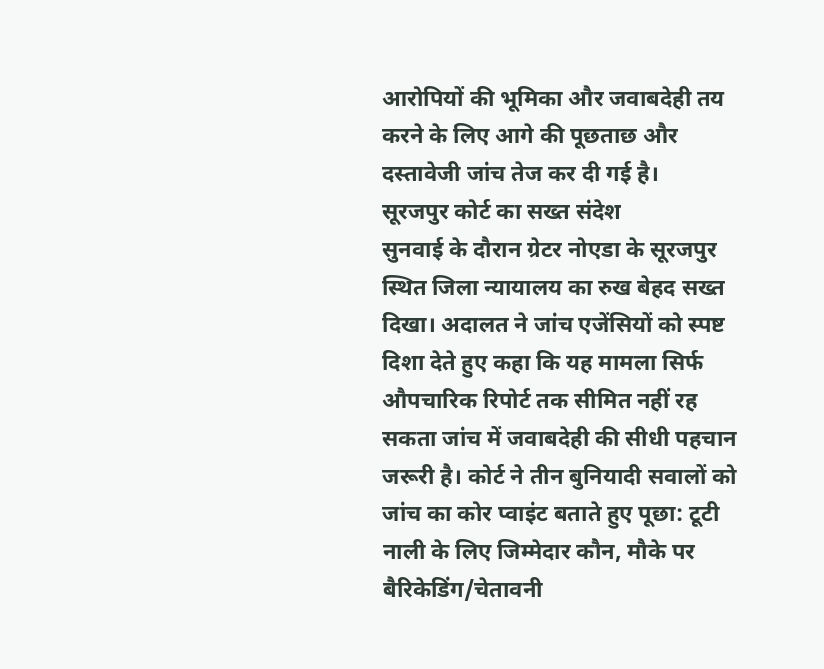आरोपियों की भूमिका और जवाबदेही तय करने के लिए आगे की पूछताछ और दस्तावेजी जांच तेज कर दी गई है।
सूरजपुर कोर्ट का सख्त संदेश
सुनवाई के दौरान ग्रेटर नोएडा के सूरजपुर स्थित जिला न्यायालय का रुख बेहद सख्त दिखा। अदालत ने जांच एजेंसियों को स्पष्ट दिशा देते हुए कहा कि यह मामला सिर्फ औपचारिक रिपोर्ट तक सीमित नहीं रह सकता जांच में जवाबदेही की सीधी पहचान जरूरी है। कोर्ट ने तीन बुनियादी सवालों को जांच का कोर प्वाइंट बताते हुए पूछा: टूटी नाली के लिए जिम्मेदार कौन, मौके पर बैरिकेडिंग/चेतावनी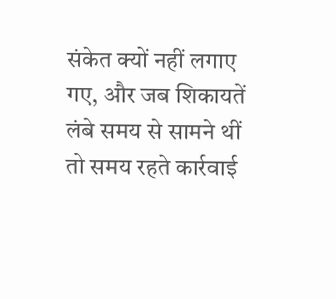संकेत क्यों नहीं लगाए गए, और जब शिकायतें लंबे समय से सामने थीं तो समय रहते कार्रवाई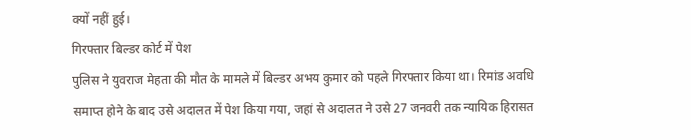क्यों नहीं हुई।
गिरफ्तार बिल्डर कोर्ट में पेश
पुलिस ने युवराज मेहता की मौत के मामले में बिल्डर अभय कुमार को पहले गिरफ्तार किया था। रिमांड अवधि समाप्त होने के बाद उसे अदालत में पेश किया गया, जहां से अदालत ने उसे 27 जनवरी तक न्यायिक हिरासत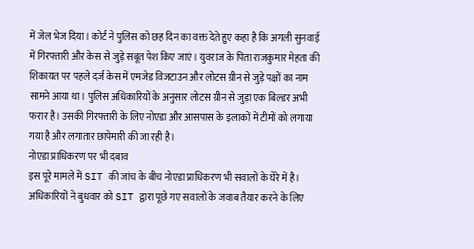में जेल भेज दिया। कोर्ट ने पुलिस को छह दिन का वक्त देते हुए कहा है कि अगली सुनवाई में गिरफ्तारी और केस से जुड़े सबूत पेश किए जाएं। युवराज के पिता राजकुमार मेहता की शिकायत पर पहले दर्ज केस में एमजेड विजटाउन और लोटस ग्रीन से जुड़े पक्षों का नाम सामने आया था। पुलिस अधिकारियों के अनुसार लोटस ग्रीन से जुड़ा एक बिल्डर अभी फरार है। उसकी गिरफ्तारी के लिए नोएडा और आसपास के इलाकों में टीमों को लगाया गया है और लगातार छापेमारी की जा रही है।
नोएडा प्राधिकरण पर भी दबाव
इस पूरे मामले में SIT की जांच के बीच नोएडा प्राधिकरण भी सवालों के घेरे में है। अधिकारियों ने बुधवार को SIT द्वारा पूछे गए सवालों के जवाब तैयार करने के लिए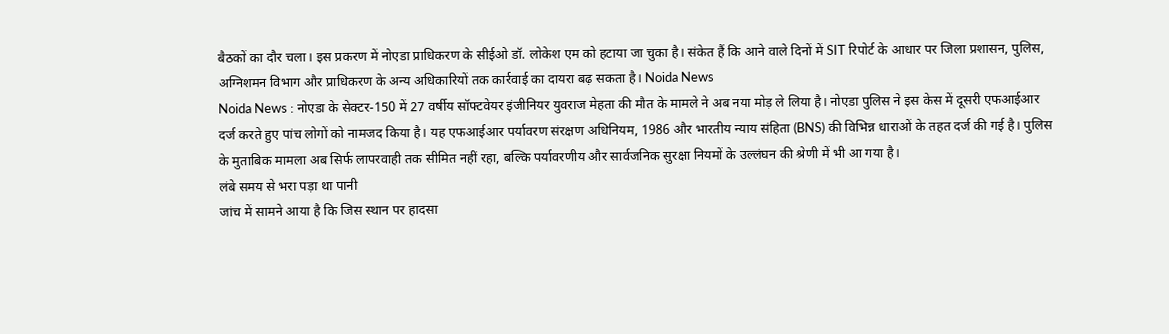बैठकों का दौर चला। इस प्रकरण में नोएडा प्राधिकरण के सीईओ डॉ. लोकेश एम को हटाया जा चुका है। संकेत हैं कि आने वाले दिनों में SIT रिपोर्ट के आधार पर जिला प्रशासन, पुलिस, अग्निशमन विभाग और प्राधिकरण के अन्य अधिकारियों तक कार्रवाई का दायरा बढ़ सकता है। Noida News
Noida News : नोएडा के सेक्टर-150 में 27 वर्षीय सॉफ्टवेयर इंजीनियर युवराज मेहता की मौत के मामले ने अब नया मोड़ ले लिया है। नोएडा पुलिस ने इस केस में दूसरी एफआईआर दर्ज करते हुए पांच लोगों को नामजद किया है। यह एफआईआर पर्यावरण संरक्षण अधिनियम, 1986 और भारतीय न्याय संहिता (BNS) की विभिन्न धाराओं के तहत दर्ज की गई है। पुलिस के मुताबिक मामला अब सिर्फ लापरवाही तक सीमित नहीं रहा, बल्कि पर्यावरणीय और सार्वजनिक सुरक्षा नियमों के उल्लंघन की श्रेणी में भी आ गया है।
लंबे समय से भरा पड़ा था पानी
जांच में सामने आया है कि जिस स्थान पर हादसा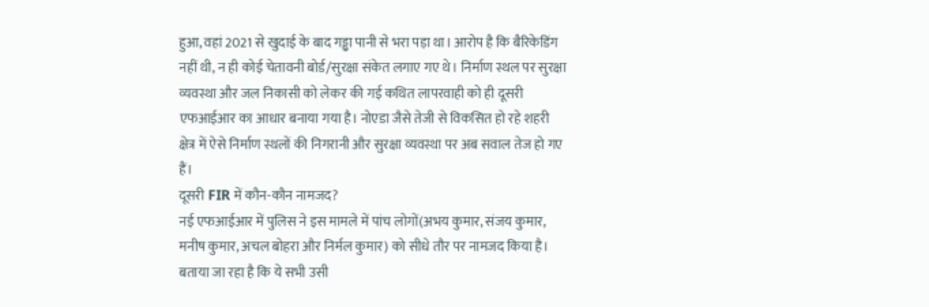हुआ, वहां 2021 से खुदाई के बाद गड्ढा पानी से भरा पड़ा था। आरोप है कि बैरिकेडिंग नहीं थी, न ही कोई चेतावनी बोर्ड/सुरक्षा संकेत लगाए गए थे। निर्माण स्थल पर सुरक्षा व्यवस्था और जल निकासी को लेकर की गई कथित लापरवाही को ही दूसरी एफआईआर का आधार बनाया गया है। नोएडा जैसे तेजी से विकसित हो रहे शहरी क्षेत्र में ऐसे निर्माण स्थलों की निगरानी और सुरक्षा व्यवस्था पर अब सवाल तेज हो गए हैं।
दूसरी FIR में कौन-कौन नामजद?
नई एफआईआर में पुलिस ने इस मामले में पांच लोगों(अभय कुमार, संजय कुमार, मनीष कुमार, अचल बोहरा और निर्मल कुमार) को सीधे तौर पर नामजद किया है। बताया जा रहा है कि ये सभी उसी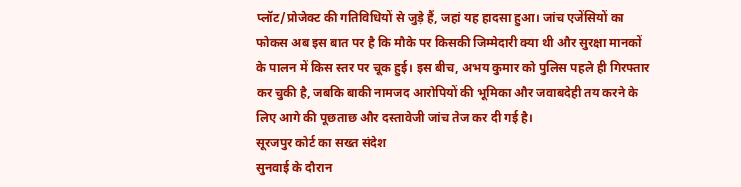प्लॉट/प्रोजेक्ट की गतिविधियों से जुड़े हैं, जहां यह हादसा हुआ। जांच एजेंसियों का फोकस अब इस बात पर है कि मौके पर किसकी जिम्मेदारी क्या थी और सुरक्षा मानकों के पालन में किस स्तर पर चूक हुई। इस बीच, अभय कुमार को पुलिस पहले ही गिरफ्तार कर चुकी है, जबकि बाकी नामजद आरोपियों की भूमिका और जवाबदेही तय करने के लिए आगे की पूछताछ और दस्तावेजी जांच तेज कर दी गई है।
सूरजपुर कोर्ट का सख्त संदेश
सुनवाई के दौरान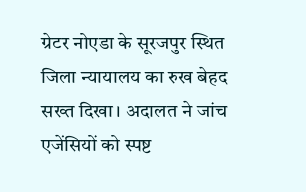ग्रेटर नोएडा के सूरजपुर स्थित जिला न्यायालय का रुख बेहद सख्त दिखा। अदालत ने जांच एजेंसियों को स्पष्ट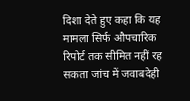दिशा देते हुए कहा कि यह मामला सिर्फ औपचारिक रिपोर्ट तक सीमित नहीं रह सकता जांच में जवाबदेही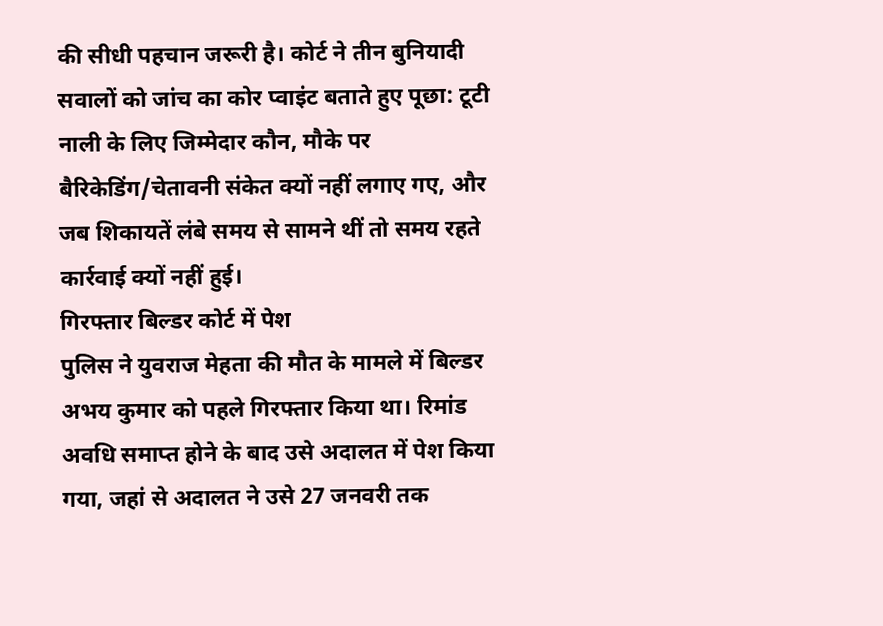की सीधी पहचान जरूरी है। कोर्ट ने तीन बुनियादी सवालों को जांच का कोर प्वाइंट बताते हुए पूछा: टूटी नाली के लिए जिम्मेदार कौन, मौके पर बैरिकेडिंग/चेतावनी संकेत क्यों नहीं लगाए गए, और जब शिकायतें लंबे समय से सामने थीं तो समय रहते कार्रवाई क्यों नहीं हुई।
गिरफ्तार बिल्डर कोर्ट में पेश
पुलिस ने युवराज मेहता की मौत के मामले में बिल्डर अभय कुमार को पहले गिरफ्तार किया था। रिमांड अवधि समाप्त होने के बाद उसे अदालत में पेश किया गया, जहां से अदालत ने उसे 27 जनवरी तक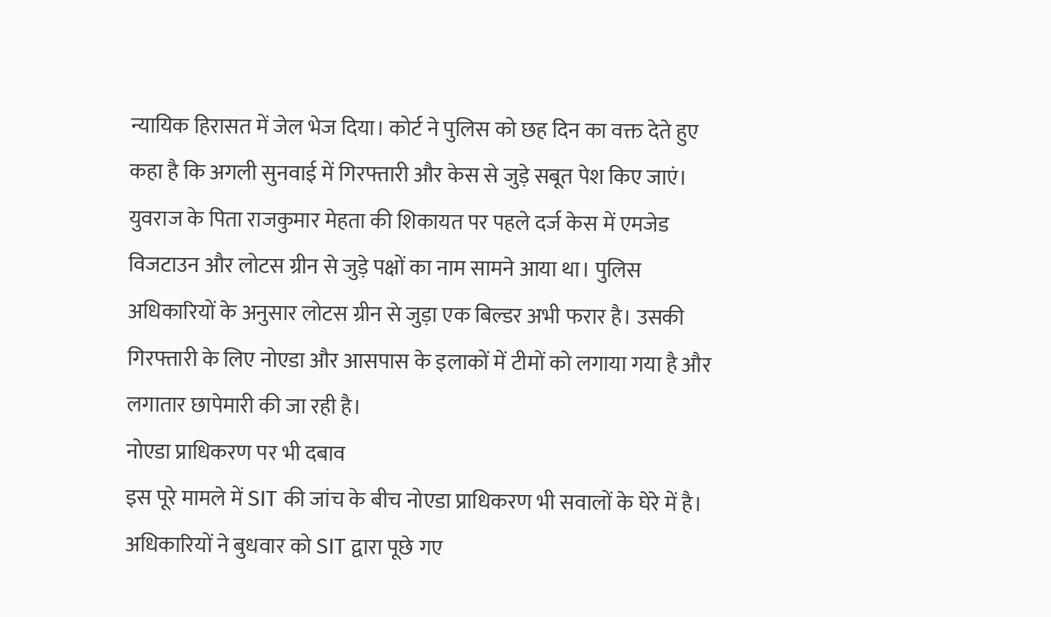न्यायिक हिरासत में जेल भेज दिया। कोर्ट ने पुलिस को छह दिन का वक्त देते हुए कहा है कि अगली सुनवाई में गिरफ्तारी और केस से जुड़े सबूत पेश किए जाएं। युवराज के पिता राजकुमार मेहता की शिकायत पर पहले दर्ज केस में एमजेड विजटाउन और लोटस ग्रीन से जुड़े पक्षों का नाम सामने आया था। पुलिस अधिकारियों के अनुसार लोटस ग्रीन से जुड़ा एक बिल्डर अभी फरार है। उसकी गिरफ्तारी के लिए नोएडा और आसपास के इलाकों में टीमों को लगाया गया है और लगातार छापेमारी की जा रही है।
नोएडा प्राधिकरण पर भी दबाव
इस पूरे मामले में SIT की जांच के बीच नोएडा प्राधिकरण भी सवालों के घेरे में है। अधिकारियों ने बुधवार को SIT द्वारा पूछे गए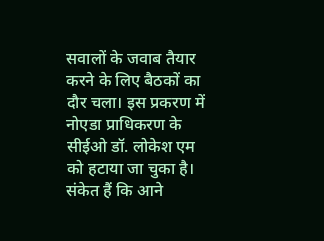सवालों के जवाब तैयार करने के लिए बैठकों का दौर चला। इस प्रकरण में नोएडा प्राधिकरण के सीईओ डॉ. लोकेश एम को हटाया जा चुका है। संकेत हैं कि आने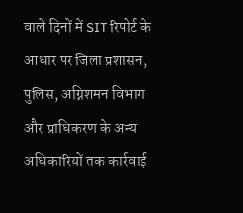वाले दिनों में SIT रिपोर्ट के आधार पर जिला प्रशासन, पुलिस, अग्निशमन विभाग और प्राधिकरण के अन्य अधिकारियों तक कार्रवाई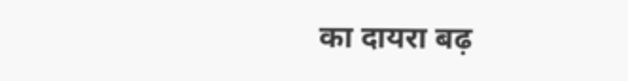का दायरा बढ़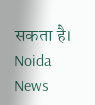सकता है। Noida News